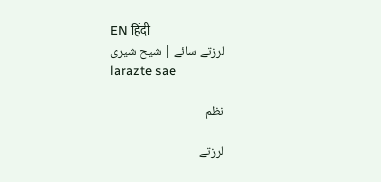EN हिंदी
لرزتے سائے | شیح شیری
larazte sae

نظم

لرزتے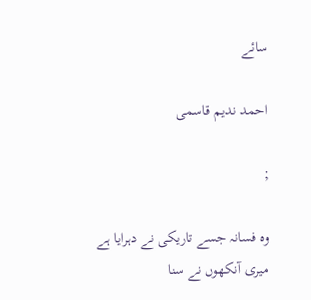سائے

احمد ندیم قاسمی

;

وہ فسانہ جسے تاریکی نے دہرایا ہے
میری آنکھوں نے سنا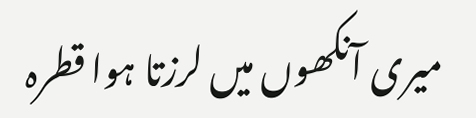میری آنکھوں میں لرزتا ہوا قطرہ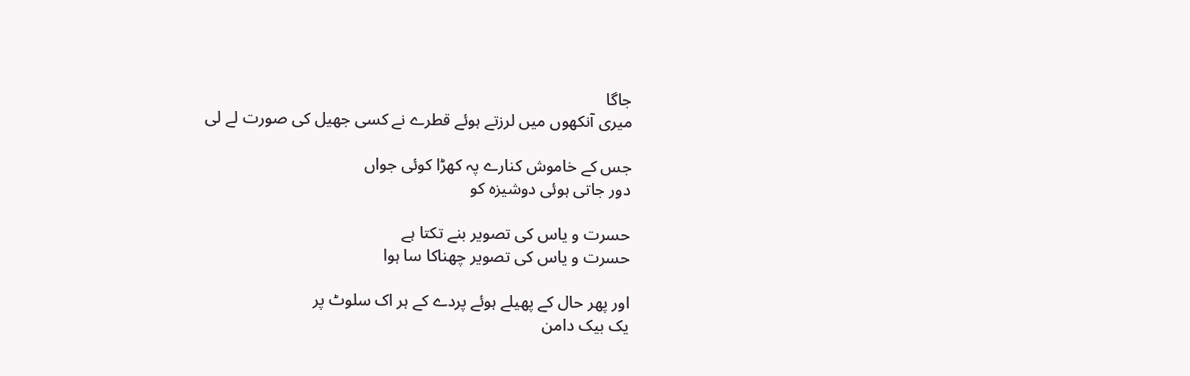جاگا
میری آنکھوں میں لرزتے ہوئے قطرے نے کسی جھیل کی صورت لے لی

جس کے خاموش کنارے پہ کھڑا کوئی جواں
دور جاتی ہوئی دوشیزہ کو

حسرت و یاس کی تصویر بنے تکتا ہے
حسرت و یاس کی تصویر چھناکا سا ہوا

اور پھر حال کے پھیلے ہوئے پردے کے ہر اک سلوٹ پر
یک بیک دامن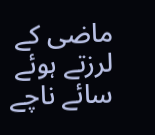ماضی کے لرزتے ہوئے سائے ناچے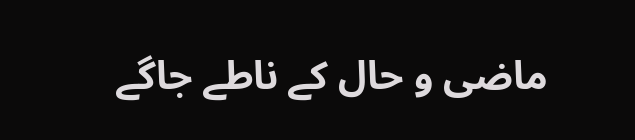ماضی و حال کے ناطے جاگے